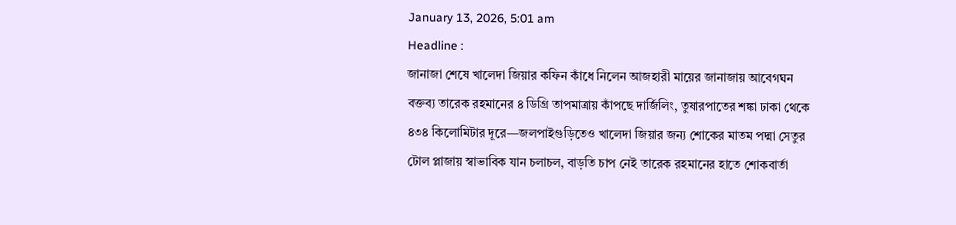January 13, 2026, 5:01 am
Headline :
জানাজা শেষে খালেদা জিয়ার কফিন কাঁধে নিলেন আজহারী মায়ের জানাজায় আবেগঘন বক্তব্য তারেক রহমানের ৪ ডিগ্রি তাপমাত্রায় কাঁপছে দার্জিলিং, তুষারপাতের শঙ্কা ঢাকা থেকে ৪৩৪ কিলোমিটার দূরে—জলপাইগুড়িতেও খালেদা জিয়ার জন্য শোকের মাতম পদ্মা সেতুর টোল প্লাজায় স্বাভাবিক যান চলাচল, বাড়তি চাপ নেই তারেক রহমানের হাতে শোকবার্তা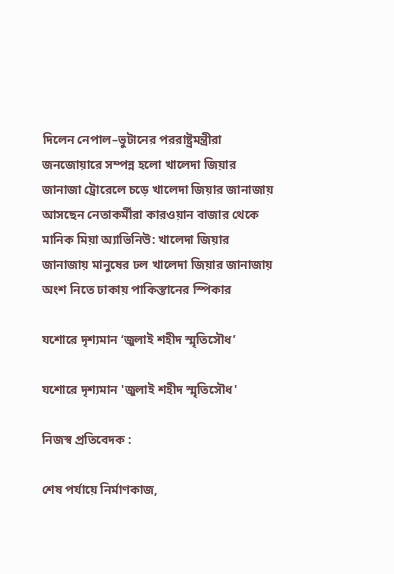দিলেন নেপাল–ভুটানের পররাষ্ট্রমন্ত্রীরা জনজোয়ারে সম্পন্ন হলো খালেদা জিয়ার জানাজা ট্রোরেলে চড়ে খালেদা জিয়ার জানাজায় আসছেন নেতাকর্মীরা কারওয়ান বাজার থেকে মানিক মিয়া অ্যাভিনিউ: খালেদা জিয়ার জানাজায় মানুষের ঢল খালেদা জিয়ার জানাজায় অংশ নিতে ঢাকায় পাকিস্তানের স্পিকার

যশোরে দৃশ্যমান ‘জুলাই শহীদ স্মৃতিসৌধ’

যশোরে দৃশ্যমান 'জুলাই শহীদ স্মৃতিসৌধ'

নিজস্ব প্রতিবেদক :

শেষ পর্যায়ে নির্মাণকাজ,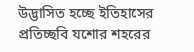উদ্ভাসিত হচ্ছে ইতিহাসের প্রতিচ্ছবি যশোর শহরের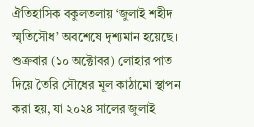ঐতিহাসিক বকুলতলায় ‘জুলাই শহীদ স্মৃতিসৌধ’ অবশেষে দৃশ্যমান হয়েছে। শুক্রবার (১০ অক্টোবর) লোহার পাত দিয়ে তৈরি সৌধের মূল কাঠামো স্থাপন করা হয়, যা ২০২৪ সালের জুলাই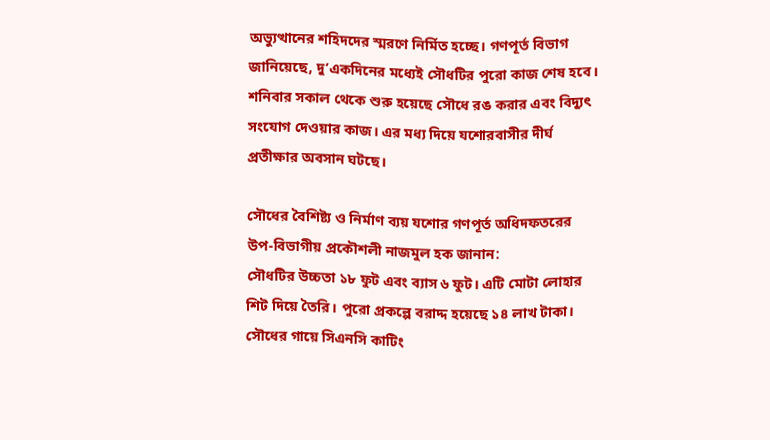অভ্যুত্থানের শহিদদের স্মরণে নির্মিত হচ্ছে। গণপূর্ত বিভাগ জানিয়েছে, দু’একদিনের মধ্যেই সৌধটির পুরো কাজ শেষ হবে।
শনিবার সকাল থেকে শুরু হয়েছে সৌধে রঙ করার এবং বিদ্যুৎ সংযোগ দেওয়ার কাজ। এর মধ্য দিয়ে যশোরবাসীর দীর্ঘ প্রতীক্ষার অবসান ঘটছে।

সৌধের বৈশিষ্ট্য ও নির্মাণ ব্যয় যশোর গণপূর্ত অধিদফতরের উপ-বিভাগীয় প্রকৌশলী নাজমুল হক জানান:
সৌধটির উচ্চতা ১৮ ফুট এবং ব্যাস ৬ ফুট। এটি মোটা লোহার শিট দিয়ে তৈরি। পুরো প্রকল্পে বরাদ্দ হয়েছে ১৪ লাখ টাকা। সৌধের গায়ে সিএনসি কাটিং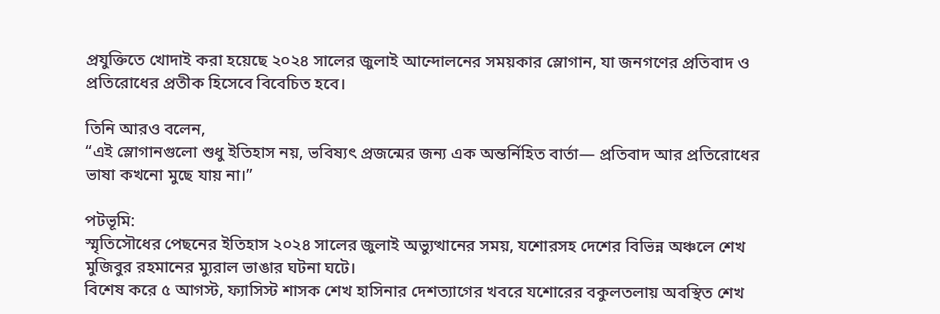প্রযুক্তিতে খোদাই করা হয়েছে ২০২৪ সালের জুলাই আন্দোলনের সময়কার স্লোগান, যা জনগণের প্রতিবাদ ও প্রতিরোধের প্রতীক হিসেবে বিবেচিত হবে।

তিনি আরও বলেন,
“এই স্লোগানগুলো শুধু ইতিহাস নয়, ভবিষ্যৎ প্রজন্মের জন্য এক অন্তর্নিহিত বার্তা— প্রতিবাদ আর প্রতিরোধের ভাষা কখনো মুছে যায় না।”

পটভূমি:
স্মৃতিসৌধের পেছনের ইতিহাস ২০২৪ সালের জুলাই অভ্যুত্থানের সময়, যশোরসহ দেশের বিভিন্ন অঞ্চলে শেখ মুজিবুর রহমানের ম্যুরাল ভাঙার ঘটনা ঘটে।
বিশেষ করে ৫ আগস্ট, ফ্যাসিস্ট শাসক শেখ হাসিনার দেশত্যাগের খবরে যশোরের বকুলতলায় অবস্থিত শেখ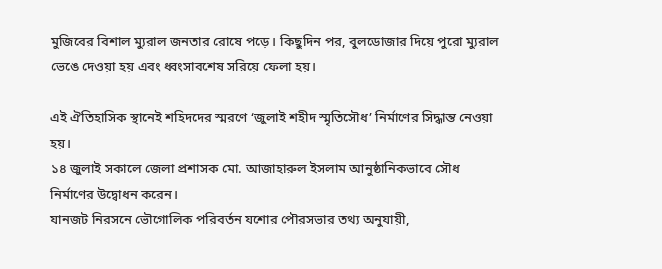মুজিবের বিশাল ম্যুরাল জনতার রোষে পড়ে। কিছুদিন পর, বুলডোজার দিয়ে পুরো ম্যুরাল ভেঙে দেওয়া হয় এবং ধ্বংসাবশেষ সরিয়ে ফেলা হয়।

এই ঐতিহাসিক স্থানেই শহিদদের স্মরণে ‘জুলাই শহীদ স্মৃতিসৌধ’ নির্মাণের সিদ্ধান্ত নেওয়া হয়।
১৪ জুলাই সকালে জেলা প্রশাসক মো. আজাহারুল ইসলাম আনুষ্ঠানিকভাবে সৌধ নির্মাণের উদ্বোধন করেন।
যানজট নিরসনে ভৌগোলিক পরিবর্তন যশোর পৌরসভার তথ্য অনুযায়ী,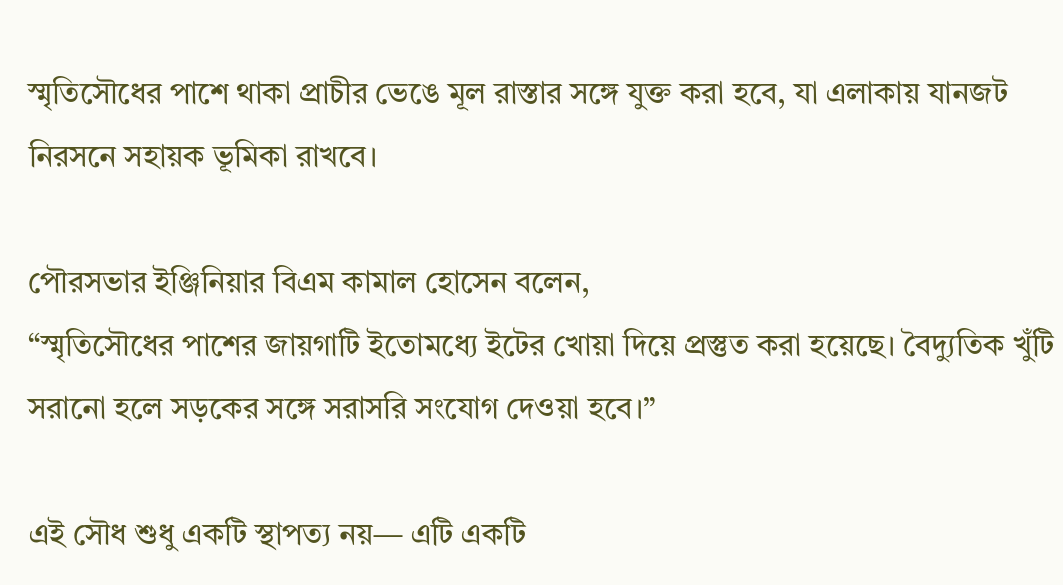স্মৃতিসৌধের পাশে থাকা প্রাচীর ভেঙে মূল রাস্তার সঙ্গে যুক্ত করা হবে, যা এলাকায় যানজট নিরসনে সহায়ক ভূমিকা রাখবে।

পৌরসভার ইঞ্জিনিয়ার বিএম কামাল হোসেন বলেন,
“স্মৃতিসৌধের পাশের জায়গাটি ইতোমধ্যে ইটের খোয়া দিয়ে প্রস্তুত করা হয়েছে। বৈদ্যুতিক খুঁটি সরানো হলে সড়কের সঙ্গে সরাসরি সংযোগ দেওয়া হবে।”

এই সৌধ শুধু একটি স্থাপত্য নয়— এটি একটি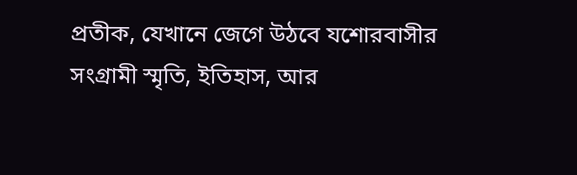প্রতীক, যেখানে জেগে উঠবে যশোরবাসীর সংগ্রামী স্মৃতি, ইতিহাস, আর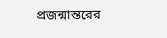প্রজন্মান্তরের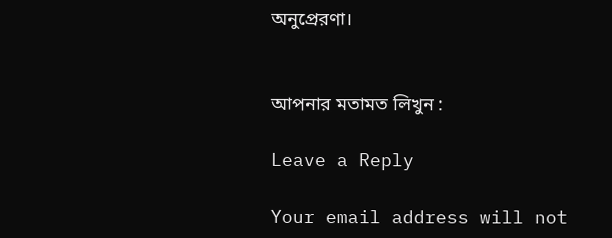অনুপ্রেরণা।


আপনার মতামত লিখুন :

Leave a Reply

Your email address will not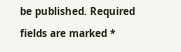be published. Required fields are marked *